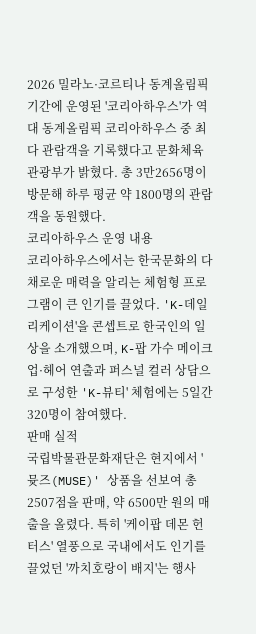2026 밀라노·코르티나 동계올림픽 기간에 운영된 '코리아하우스'가 역대 동계올림픽 코리아하우스 중 최다 관람객을 기록했다고 문화체육관광부가 밝혔다. 총 3만2656명이 방문해 하루 평균 약 1800명의 관람객을 동원했다.
코리아하우스 운영 내용
코리아하우스에서는 한국문화의 다채로운 매력을 알리는 체험형 프로그램이 큰 인기를 끌었다. 'K-데일리케이션'을 콘셉트로 한국인의 일상을 소개했으며, K-팝 가수 메이크업·헤어 연출과 퍼스널 컬러 상담으로 구성한 'K-뷰티' 체험에는 5일간 320명이 참여했다.
판매 실적
국립박물관문화재단은 현지에서 '뮷즈(MUSE)' 상품을 선보여 총 2507점을 판매, 약 6500만 원의 매출을 올렸다. 특히 '케이팝 데몬 헌터스' 열풍으로 국내에서도 인기를 끌었던 '까치호랑이 배지'는 행사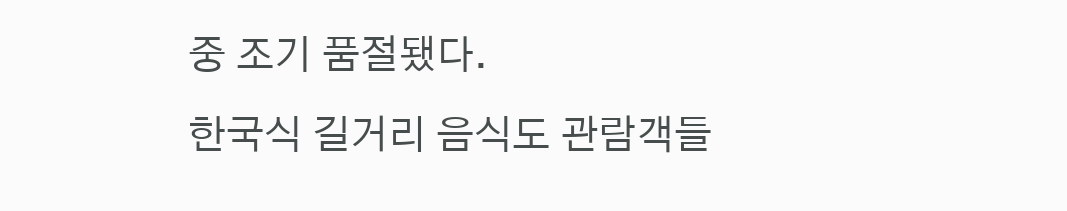중 조기 품절됐다.
한국식 길거리 음식도 관람객들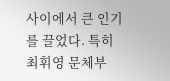사이에서 큰 인기를 끌었다. 특히 최휘영 문체부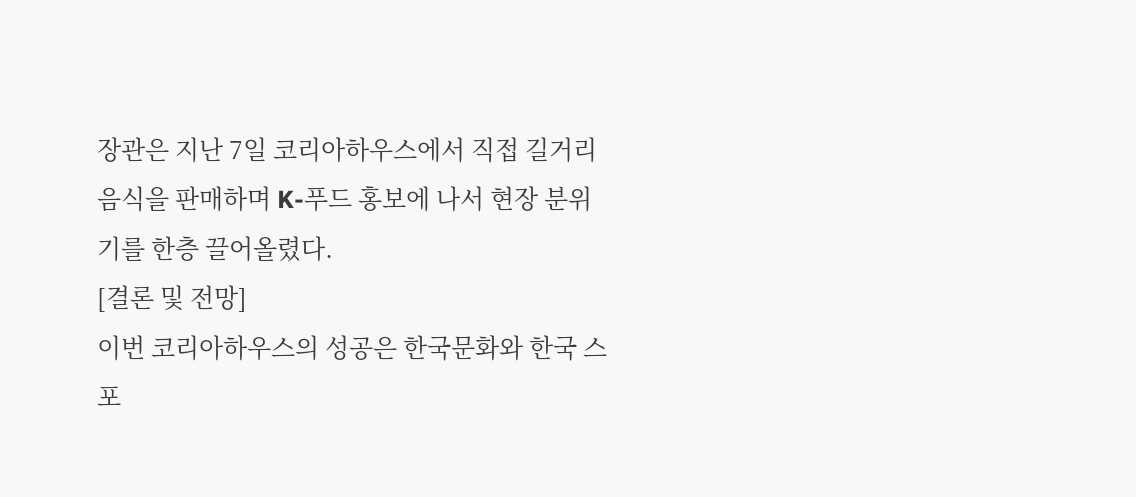장관은 지난 7일 코리아하우스에서 직접 길거리 음식을 판매하며 K-푸드 홍보에 나서 현장 분위기를 한층 끌어올렸다.
[결론 및 전망]
이번 코리아하우스의 성공은 한국문화와 한국 스포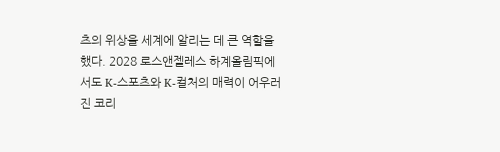츠의 위상을 세계에 알리는 데 큰 역할을 했다. 2028 로스앤젤레스 하계올림픽에서도 K-스포츠와 K-컬처의 매력이 어우러진 코리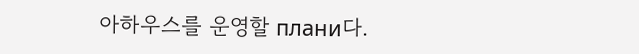아하우스를 운영할 плани다.